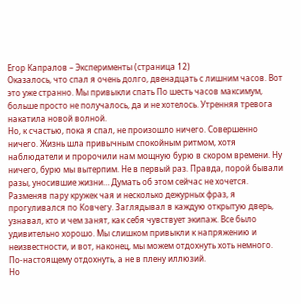Егор Капралов – Эксперименты (страница 12)
Оказалось, что спал я очень долго, двенадцать с лишним часов. Вот это уже странно. Мы привыкли спать По шесть часов максимум, больше просто не получалось, да и не хотелось. Утренняя тревога накатила новой волной.
Но, к счастью, пока я спал, не произошло ничего. Совершенно ничего. Жизнь шла привычным спокойным ритмом, хотя наблюдатели и пророчили нам мощную бурю в скором времени. Ну ничего, бурю мы вытерпим. Не в первый раз. Правда, порой бывали разы, уносившие жизни… Думать об этом сейчас не хочется.
Разменяв пару кружек чая и несколько дежурных фраз, я прогуливался по Ковчегу. Заглядывал в каждую открытую дверь, узнавал, кто и чем занят, как себя чувствует экипаж. Все было удивительно хорошо. Мы слишком привыкли к напряжению и неизвестности, и вот, наконец, мы можем отдохнуть хоть немного. По-настоящему отдохнуть, а не в плену иллюзий.
Но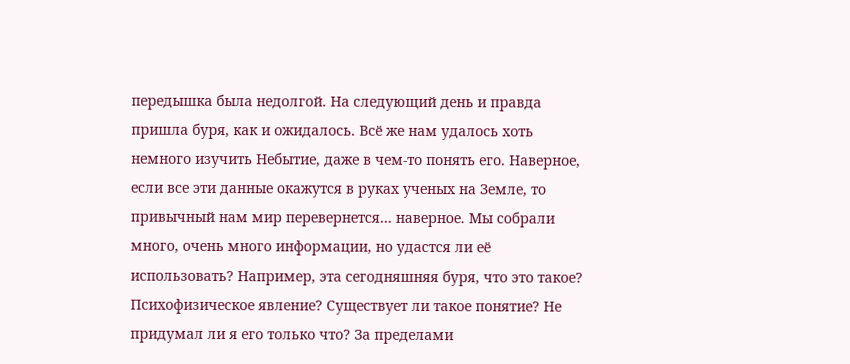передышка была недолгой. На следующий день и правда пришла буря, как и ожидалось. Всё же нам удалось хоть немного изучить Небытие, даже в чем-то понять его. Наверное, если все эти данные окажутся в руках ученых на Земле, то привычный нам мир перевернется… наверное. Мы собрали много, очень много информации, но удастся ли её использовать? Например, эта сегодняшняя буря, что это такое? Психофизическое явление? Существует ли такое понятие? Не придумал ли я его только что? За пределами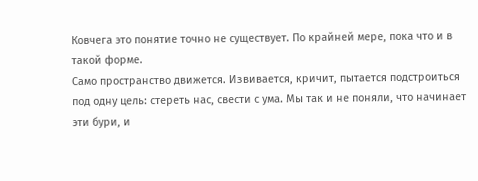Ковчега это понятие точно не существует. По крайней мере, пока что и в такой форме.
Само пространство движется. Извивается, кричит, пытается подстроиться под одну цель: стереть нас, свести с ума. Мы так и не поняли, что начинает эти бури, и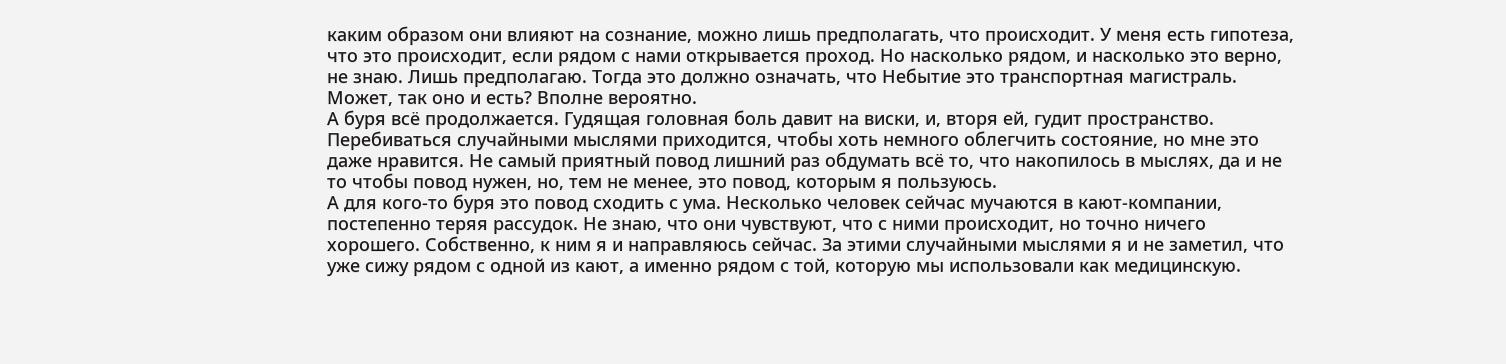каким образом они влияют на сознание, можно лишь предполагать, что происходит. У меня есть гипотеза, что это происходит, если рядом с нами открывается проход. Но насколько рядом, и насколько это верно, не знаю. Лишь предполагаю. Тогда это должно означать, что Небытие это транспортная магистраль. Может, так оно и есть? Вполне вероятно.
А буря всё продолжается. Гудящая головная боль давит на виски, и, вторя ей, гудит пространство. Перебиваться случайными мыслями приходится, чтобы хоть немного облегчить состояние, но мне это даже нравится. Не самый приятный повод лишний раз обдумать всё то, что накопилось в мыслях, да и не то чтобы повод нужен, но, тем не менее, это повод, которым я пользуюсь.
А для кого-то буря это повод сходить с ума. Несколько человек сейчас мучаются в кают-компании, постепенно теряя рассудок. Не знаю, что они чувствуют, что с ними происходит, но точно ничего хорошего. Собственно, к ним я и направляюсь сейчас. За этими случайными мыслями я и не заметил, что уже сижу рядом с одной из кают, а именно рядом с той, которую мы использовали как медицинскую.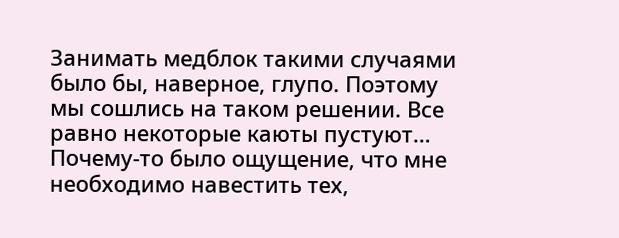Занимать медблок такими случаями было бы, наверное, глупо. Поэтому мы сошлись на таком решении. Все равно некоторые каюты пустуют…
Почему-то было ощущение, что мне необходимо навестить тех,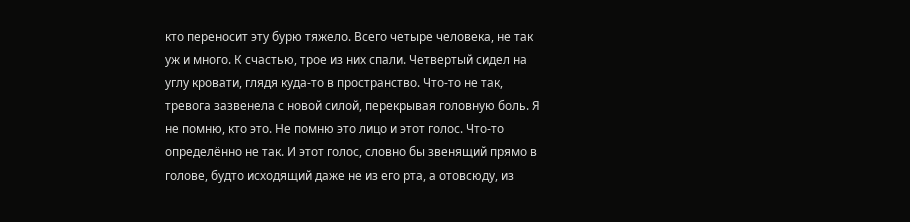кто переносит эту бурю тяжело. Всего четыре человека, не так уж и много. К счастью, трое из них спали. Четвертый сидел на углу кровати, глядя куда-то в пространство. Что-то не так, тревога зазвенела с новой силой, перекрывая головную боль. Я не помню, кто это. Не помню это лицо и этот голос. Что-то определённо не так. И этот голос, словно бы звенящий прямо в голове, будто исходящий даже не из его рта, а отовсюду, из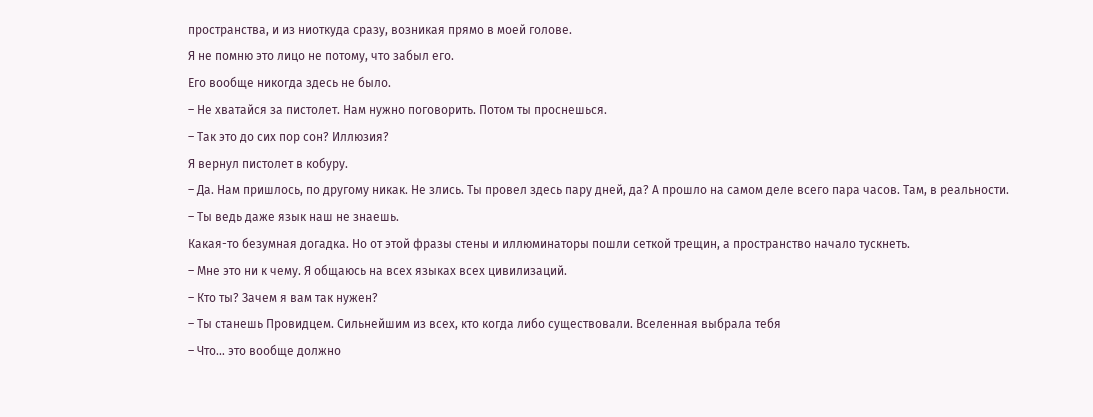пространства, и из ниоткуда сразу, возникая прямо в моей голове.
Я не помню это лицо не потому, что забыл его.
Его вообще никогда здесь не было.
– Не хватайся за пистолет. Нам нужно поговорить. Потом ты проснешься.
– Так это до сих пор сон? Иллюзия?
Я вернул пистолет в кобуру.
– Да. Нам пришлось, по другому никак. Не злись. Ты провел здесь пару дней, да? А прошло на самом деле всего пара часов. Там, в реальности.
– Ты ведь даже язык наш не знаешь.
Какая-то безумная догадка. Но от этой фразы стены и иллюминаторы пошли сеткой трещин, а пространство начало тускнеть.
– Мне это ни к чему. Я общаюсь на всех языках всех цивилизаций.
– Кто ты? Зачем я вам так нужен?
– Ты станешь Провидцем. Сильнейшим из всех, кто когда либо существовали. Вселенная выбрала тебя
– Что… это вообще должно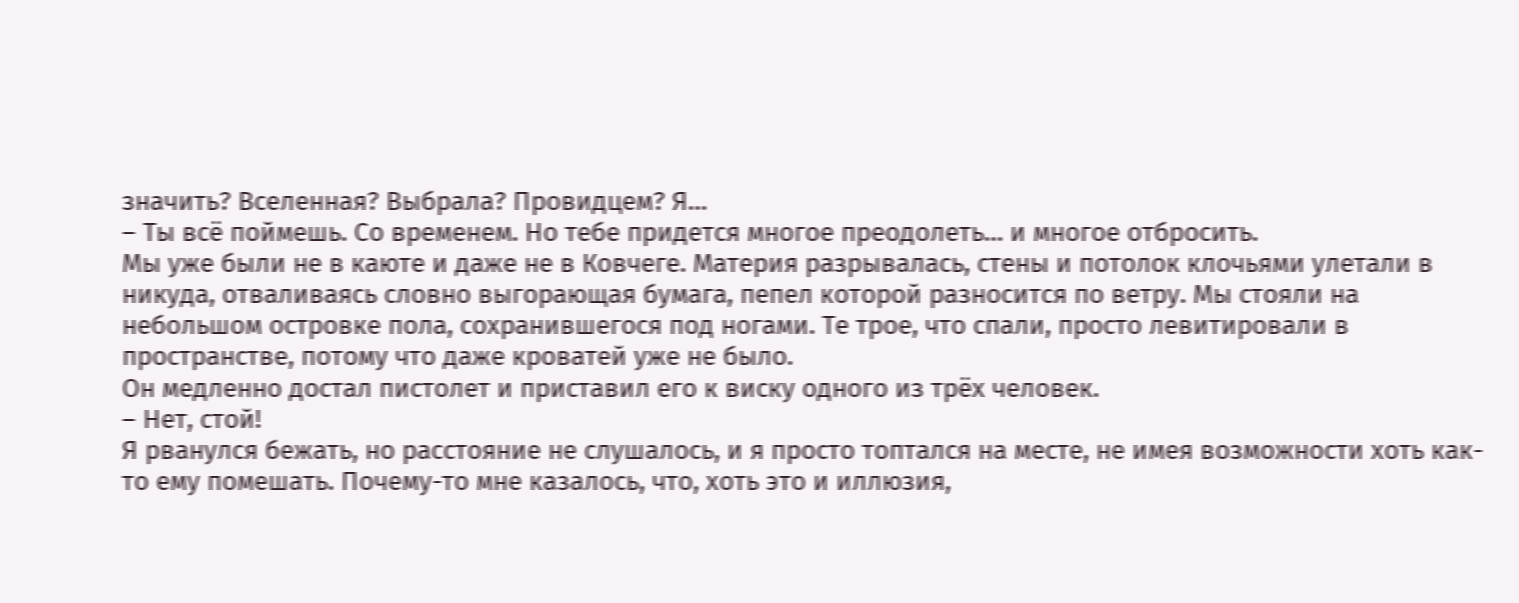значить? Вселенная? Выбрала? Провидцем? Я…
– Ты всё поймешь. Со временем. Но тебе придется многое преодолеть… и многое отбросить.
Мы уже были не в каюте и даже не в Ковчеге. Материя разрывалась, стены и потолок клочьями улетали в никуда, отваливаясь словно выгорающая бумага, пепел которой разносится по ветру. Мы стояли на небольшом островке пола, сохранившегося под ногами. Те трое, что спали, просто левитировали в пространстве, потому что даже кроватей уже не было.
Он медленно достал пистолет и приставил его к виску одного из трёх человек.
– Нет, стой!
Я рванулся бежать, но расстояние не слушалось, и я просто топтался на месте, не имея возможности хоть как-то ему помешать. Почему-то мне казалось, что, хоть это и иллюзия,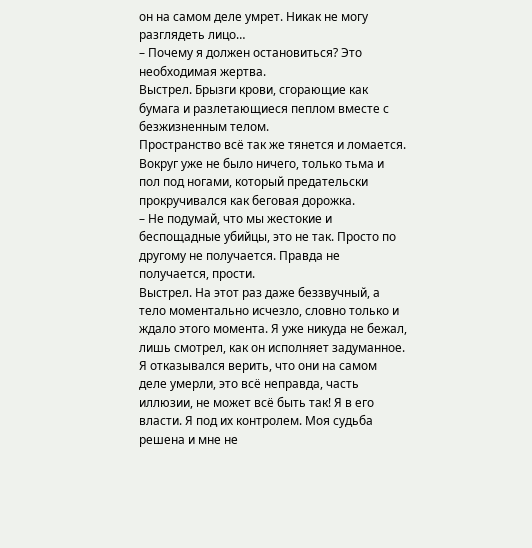он на самом деле умрет. Никак не могу разглядеть лицо…
– Почему я должен остановиться? Это необходимая жертва.
Выстрел. Брызги крови, сгорающие как бумага и разлетающиеся пеплом вместе с безжизненным телом.
Пространство всё так же тянется и ломается. Вокруг уже не было ничего, только тьма и пол под ногами, который предательски прокручивался как беговая дорожка.
– Не подумай, что мы жестокие и беспощадные убийцы, это не так. Просто по другому не получается. Правда не получается, прости.
Выстрел. На этот раз даже беззвучный, а тело моментально исчезло, словно только и ждало этого момента. Я уже никуда не бежал, лишь смотрел, как он исполняет задуманное. Я отказывался верить, что они на самом деле умерли, это всё неправда, часть иллюзии, не может всё быть так! Я в его власти. Я под их контролем. Моя судьба решена и мне не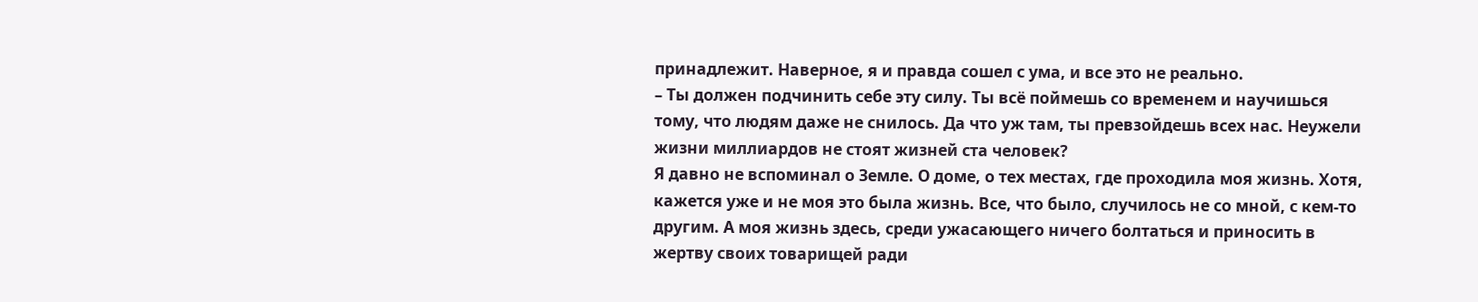принадлежит. Наверное, я и правда сошел с ума, и все это не реально.
– Ты должен подчинить себе эту силу. Ты всё поймешь со временем и научишься тому, что людям даже не снилось. Да что уж там, ты превзойдешь всех нас. Неужели жизни миллиардов не стоят жизней ста человек?
Я давно не вспоминал о Земле. О доме, о тех местах, где проходила моя жизнь. Хотя, кажется уже и не моя это была жизнь. Все, что было, случилось не со мной, с кем-то другим. А моя жизнь здесь, среди ужасающего ничего болтаться и приносить в жертву своих товарищей ради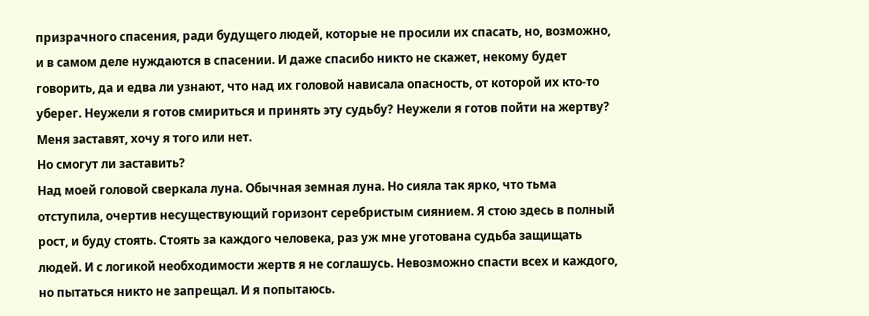призрачного спасения, ради будущего людей, которые не просили их спасать, но, возможно, и в самом деле нуждаются в спасении. И даже спасибо никто не скажет, некому будет говорить, да и едва ли узнают, что над их головой нависала опасность, от которой их кто-то уберег. Неужели я готов смириться и принять эту судьбу? Неужели я готов пойти на жертву?
Меня заставят, хочу я того или нет.
Но смогут ли заставить?
Над моей головой сверкала луна. Обычная земная луна. Но сияла так ярко, что тьма отступила, очертив несуществующий горизонт серебристым сиянием. Я стою здесь в полный рост, и буду стоять. Стоять за каждого человека, раз уж мне уготована судьба защищать людей. И с логикой необходимости жертв я не соглашусь. Невозможно спасти всех и каждого, но пытаться никто не запрещал. И я попытаюсь.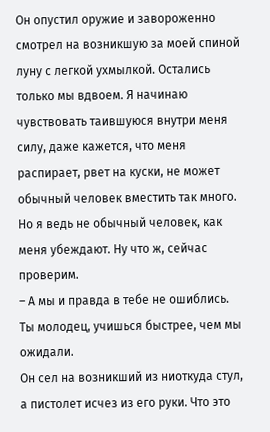Он опустил оружие и завороженно смотрел на возникшую за моей спиной луну с легкой ухмылкой. Остались только мы вдвоем. Я начинаю чувствовать таившуюся внутри меня силу, даже кажется, что меня распирает, рвет на куски, не может обычный человек вместить так много. Но я ведь не обычный человек, как меня убеждают. Ну что ж, сейчас проверим.
– А мы и правда в тебе не ошиблись. Ты молодец, учишься быстрее, чем мы ожидали.
Он сел на возникший из ниоткуда стул, а пистолет исчез из его руки. Что это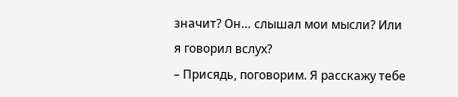значит? Он… слышал мои мысли? Или я говорил вслух?
– Присядь, поговорим. Я расскажу тебе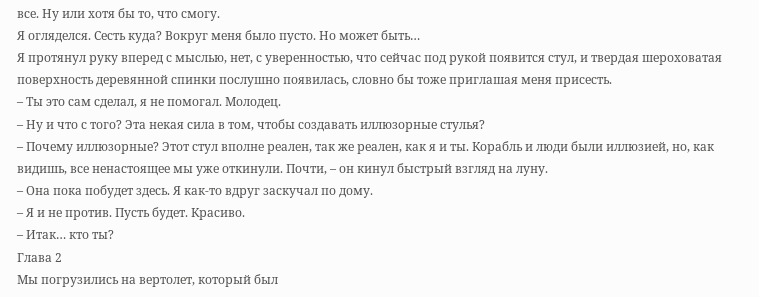все. Ну или хотя бы то, что смогу.
Я огляделся. Сесть куда? Вокруг меня было пусто. Но может быть…
Я протянул руку вперед с мыслью, нет, с уверенностью, что сейчас под рукой появится стул, и твердая шероховатая поверхность деревянной спинки послушно появилась, словно бы тоже приглашая меня присесть.
– Ты это сам сделал, я не помогал. Молодец.
– Ну и что с того? Эта некая сила в том, чтобы создавать иллюзорные стулья?
– Почему иллюзорные? Этот стул вполне реален, так же реален, как я и ты. Корабль и люди были иллюзией, но, как видишь, все ненастоящее мы уже откинули. Почти, – он кинул быстрый взгляд на луну.
– Она пока побудет здесь. Я как-то вдруг заскучал по дому.
– Я и не против. Пусть будет. Красиво.
– Итак… кто ты?
Глава 2
Мы погрузились на вертолет, который был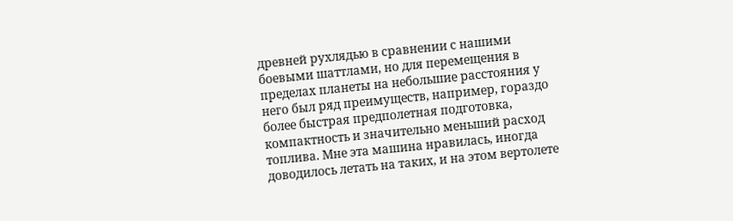древней рухлядью в сравнении с нашими боевыми шаттлами, но для перемещения в пределах планеты на небольшие расстояния у него был ряд преимуществ, например, гораздо более быстрая предполетная подготовка, компактность и значительно меньший расход топлива. Мне эта машина нравилась, иногда доводилось летать на таких, и на этом вертолете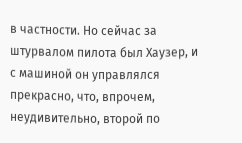в частности. Но сейчас за штурвалом пилота был Хаузер, и с машиной он управлялся прекрасно, что, впрочем, неудивительно, второй по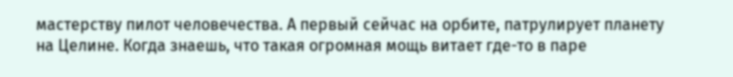мастерству пилот человечества. А первый сейчас на орбите, патрулирует планету на Целине. Когда знаешь, что такая огромная мощь витает где-то в паре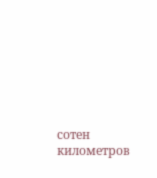сотен километров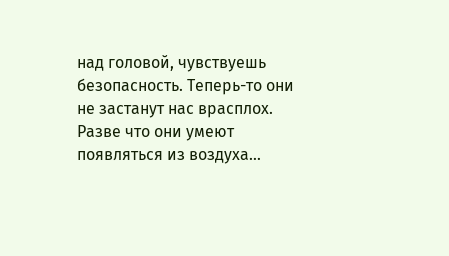над головой, чувствуешь безопасность. Теперь-то они не застанут нас врасплох. Разве что они умеют появляться из воздуха…